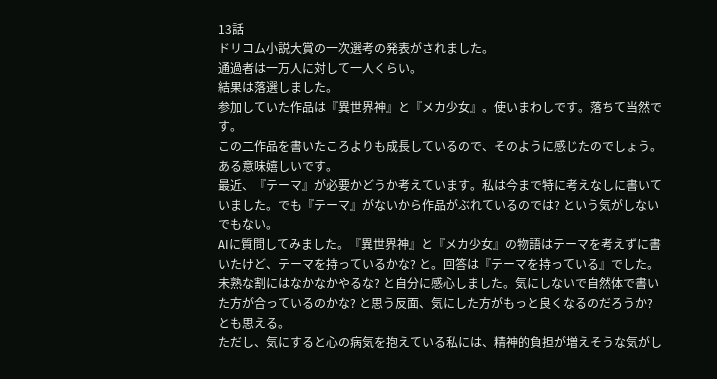13話
ドリコム小説大賞の一次選考の発表がされました。
通過者は一万人に対して一人くらい。
結果は落選しました。
参加していた作品は『異世界神』と『メカ少女』。使いまわしです。落ちて当然です。
この二作品を書いたころよりも成長しているので、そのように感じたのでしょう。ある意味嬉しいです。
最近、『テーマ』が必要かどうか考えています。私は今まで特に考えなしに書いていました。でも『テーマ』がないから作品がぶれているのでは? という気がしないでもない。
AIに質問してみました。『異世界神』と『メカ少女』の物語はテーマを考えずに書いたけど、テーマを持っているかな? と。回答は『テーマを持っている』でした。
未熟な割にはなかなかやるな? と自分に感心しました。気にしないで自然体で書いた方が合っているのかな? と思う反面、気にした方がもっと良くなるのだろうか? とも思える。
ただし、気にすると心の病気を抱えている私には、精神的負担が増えそうな気がし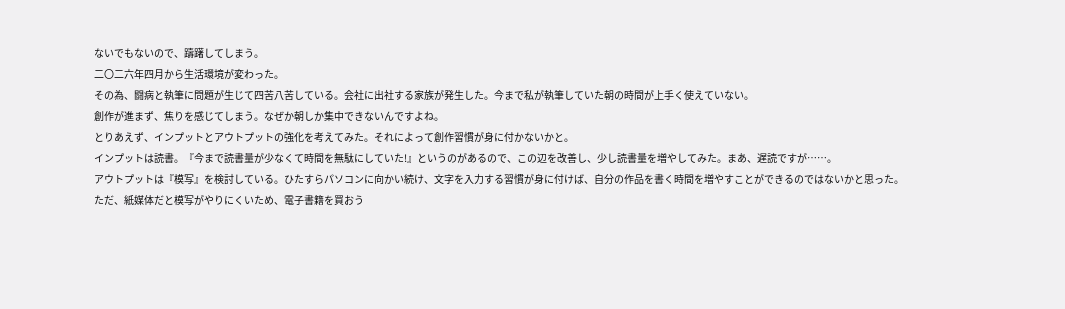ないでもないので、躊躇してしまう。
二〇二六年四月から生活環境が変わった。
その為、闘病と執筆に問題が生じて四苦八苦している。会社に出社する家族が発生した。今まで私が執筆していた朝の時間が上手く使えていない。
創作が進まず、焦りを感じてしまう。なぜか朝しか集中できないんですよね。
とりあえず、インプットとアウトプットの強化を考えてみた。それによって創作習慣が身に付かないかと。
インプットは読書。『今まで読書量が少なくて時間を無駄にしていた!』というのがあるので、この辺を改善し、少し読書量を増やしてみた。まあ、遅読ですが……。
アウトプットは『模写』を検討している。ひたすらパソコンに向かい続け、文字を入力する習慣が身に付けば、自分の作品を書く時間を増やすことができるのではないかと思った。
ただ、紙媒体だと模写がやりにくいため、電子書籍を買おう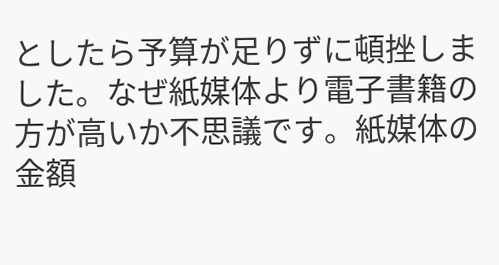としたら予算が足りずに頓挫しました。なぜ紙媒体より電子書籍の方が高いか不思議です。紙媒体の金額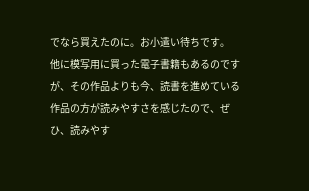でなら買えたのに。お小遣い待ちです。
他に模写用に買った電子書籍もあるのですが、その作品よりも今、読書を進めている作品の方が読みやすさを感じたので、ぜひ、読みやす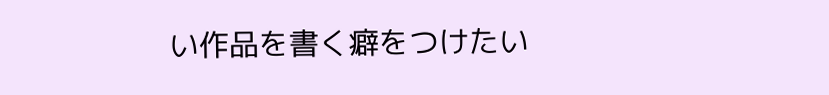い作品を書く癖をつけたい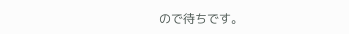ので待ちです。